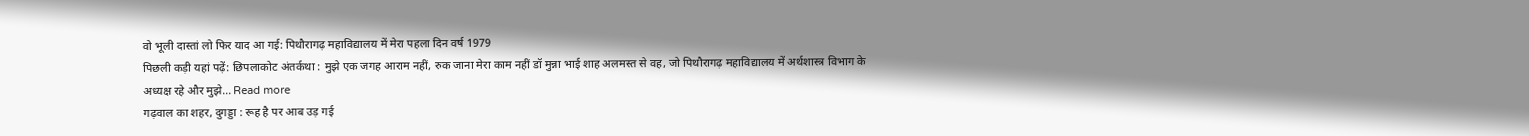वो भूली दास्तां लो फिर याद आ गई: पिथौरागढ़ महाविद्यालय में मेरा पहला दिन वर्ष 1979
पिछली कड़ी यहां पढ़ें: छिपलाकोट अंतर्कथा : मुझे एक जगह आराम नहीं, रुक जाना मेरा काम नहीं डॉ मुन्ना भाई शाह अलमस्त से वह, जो पिथौरागढ़ महाविद्यालय में अर्थशास्त्र विभाग के अध्यक्ष रहे और मुझे... Read more
गढ़वाल का शहर, दुगड्डा : रूह है पर आब उड़ गई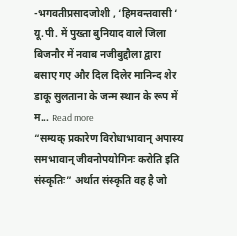-भगवतीप्रसादजोशी , ‘हिमवन्तवासी ‘ यू.पी. में पुख्ता बुनियाद वाले जिला बिजनौर में नवाब नजीबुद्दौला द्वारा बसाए गए और दिल दिलेर मानिन्द शेर डाकू सुलताना के जन्म स्थान के रूप में म... Read more
“सम्यक् प्रकारेण विरोधाभावान् अपास्य समभावान् जीवनोपयोगिनः करोति इति संस्कृतिः” अर्थात संस्कृति वह है जो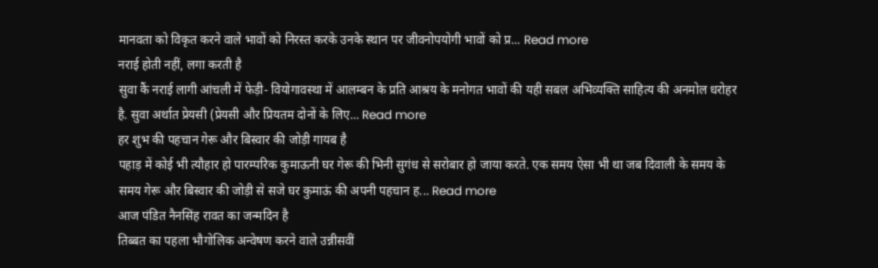मानवता को विकृत करने वाले भावों को निरस्त करके उनके स्थान पर जीवनोपयोगी भावों को प्र... Read more
नराई होती नहीं, लगा करती है
सुवा कैं नराई लागी आंचली में फेड़ी- वियोगावस्था में आलम्बन के प्रति आश्रय के मनोगत भावों की यही सबल अभिव्यक्ति साहित्य की अनमोल धरोहर है. सुवा अर्थात प्रेयसी (प्रेयसी और प्रियतम दोनों के लिए... Read more
हर शुभ की पहचान गेरू और बिस्वार की जोड़ी गायब है
पहाड़ में कोई भी त्यौहार हो पारम्परिक कुमाऊनी घर गेरू की भिनी सुगंध से सरोबार हो जाया करते. एक समय ऐसा भी था जब दिवाली के समय के समय गेरू और बिस्वार की जोड़ी से सजे घर कुमाऊं की अपनी पहचान ह... Read more
आज पंडित नैनसिंह रावत का जन्मदिन है
तिब्बत का पहला भौगोलिक अन्वेषण करने वाले उन्नीसवीं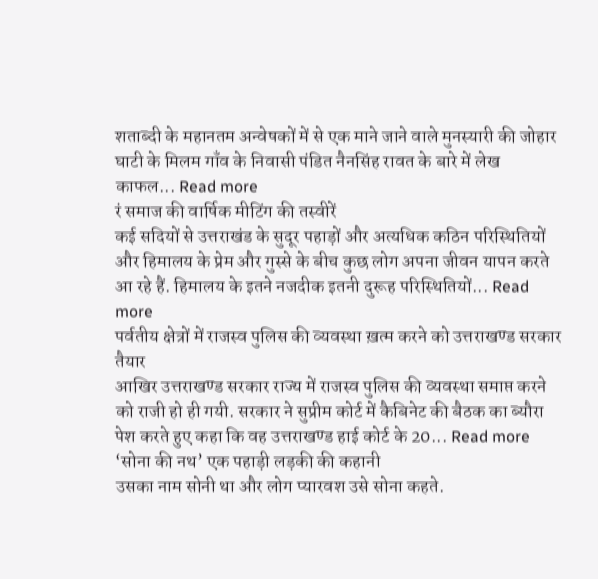शताब्दी के महानतम अन्वेषकों में से एक माने जाने वाले मुनस्यारी की जोहार घाटी के मिलम गाँव के निवासी पंडित नैनसिंह रावत के बारे में लेख काफल... Read more
रं समाज की वार्षिक मीटिंग की तस्वीरें
कई सदियों से उत्तराखंड के सुदूर पहाड़ों और अत्यधिक कठिन परिस्थितियों और हिमालय के प्रेम और गुस्से के बीच कुछ लोग अपना जीवन यापन करते आ रहे हैं. हिमालय के इतने नजदीक इतनी दुरूह परिस्थितियों... Read more
पर्वतीय क्षेत्रों में राजस्व पुलिस की व्यवस्था ख़त्म करने को उत्तराखण्ड सरकार तैयार
आखिर उत्तराखण्ड सरकार राज्य में राजस्व पुलिस की व्यवस्था समाप्त करने को राजी हो ही गयी. सरकार ने सुप्रीम कोर्ट में कैबिनेट की बैठक का ब्यौरा पेश करते हुए कहा कि वह उत्तराखण्ड हाई कोर्ट के 20... Read more
‘सोना की नथ’ एक पहाड़ी लड़की की कहानी
उसका नाम सोनी था और लोग प्यारवश उसे सोना कहते.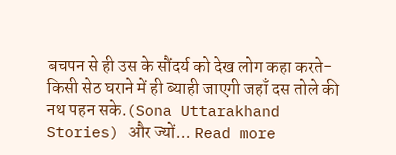बचपन से ही उस के सौंदर्य को देख लोग कहा करते- किसी सेठ घराने में ही ब्याही जाएगी जहाँ दस तोले की नथ पहन सके.(Sona Uttarakhand Stories) और ज्यों... Read more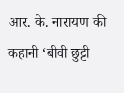आर. के. नारायण की कहानी ‘बीवी छुट्टी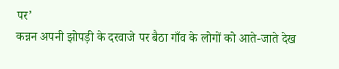पर’
कन्नन अपनी झोपड़ी के दरवाजे पर बैठा गाँव के लोगों को आते-जाते देख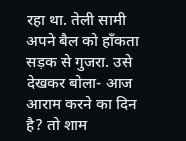रहा था. तेली सामी अपने बैल को हाँकता सड़क से गुजरा. उसे देखकर बोला- आज आराम करने का दिन है? तो शाम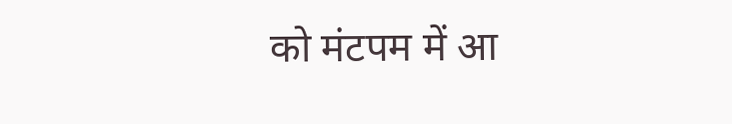को मंटपम में आ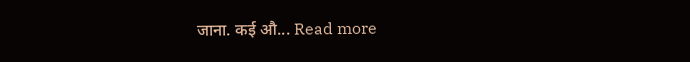जाना. कई औ... Read more